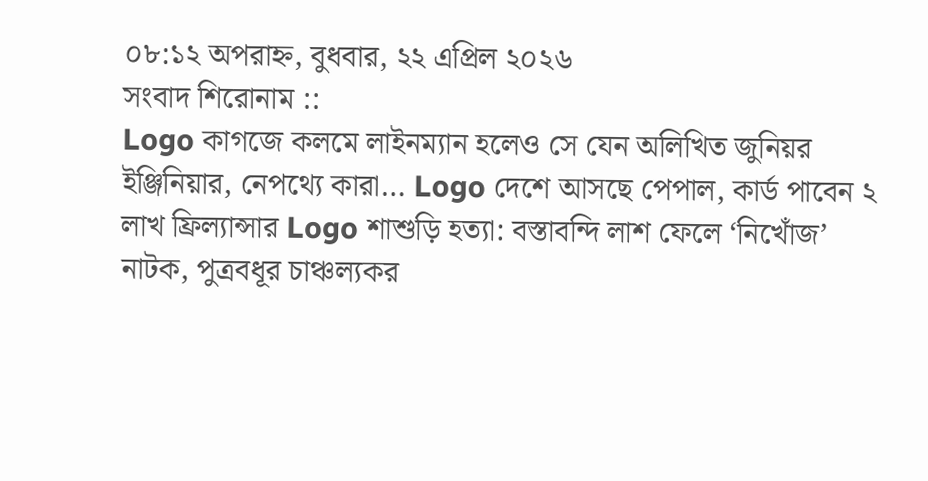০৮:১২ অপরাহ্ন, বুধবার, ২২ এপ্রিল ২০২৬
সংবাদ শিরোনাম ::
Logo কাগজে কলমে লাইনম্যান হলেও সে যেন অলিখিত জুনিয়র ইঞ্জিনিয়ার, নেপথ্যে কারা… Logo দেশে আসছে পেপাল, কার্ড পাবেন ২ লাখ ফ্রিল্যান্সার Logo শাশুড়ি হত্যা: বস্তাবন্দি লাশ ফেলে ‘নিখোঁজ’ নাটক, পুত্রবধূর চাঞ্চল্যকর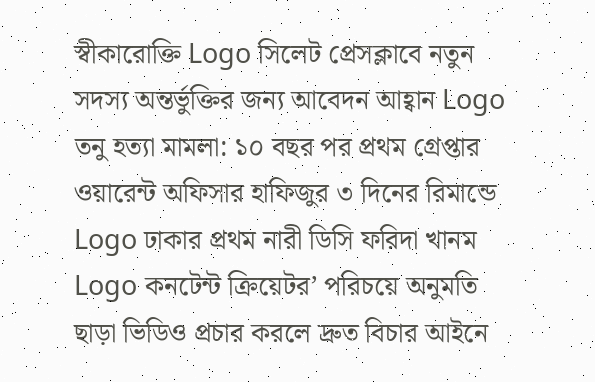স্বীকারোক্তি Logo সিলেট প্রেসক্লাবে নতুন সদস্য অন্তর্ভুক্তির জন্য আবেদন আহ্বান Logo তনু হত্যা মামলা: ১০ বছর পর প্রথম গ্রেপ্তার ওয়ারেন্ট অফিসার হাফিজুর ৩ দিনের রিমান্ডে Logo ঢাকার প্রথম নারী ডিসি ফরিদা খানম Logo কনটেন্ট ক্রিয়েটর’ পরিচয়ে অনুমতি ছাড়া ভিডিও প্রচার করলে দ্রুত বিচার আইনে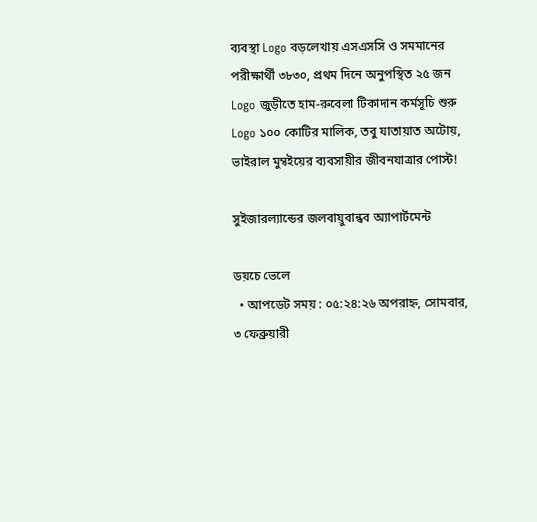ব্যবস্থা Logo বড়লেখায় এসএসসি ও সমমানের পরীক্ষার্থী ৩৮৩০, প্রথম দিনে অনুপস্থিত ২৫ জন Logo জুড়ীতে হাম-রুবেলা টিকাদান কর্মসূচি শুরু Logo ১০০ কোটির মালিক, তবু যাতায়াত অটোয়, ভাইরাল মুম্বইয়ের ব্যবসায়ীর জীবনযাত্রার পোস্ট!

সুইজারল্যান্ডের জলবায়ুবান্ধব অ্যাপার্টমেন্ট

ডয়চে ভেলে
  • আপডেট সময় : ০৫:২৪:২৬ অপরাহ্ন, সোমবার, ৩ ফেব্রুয়ারী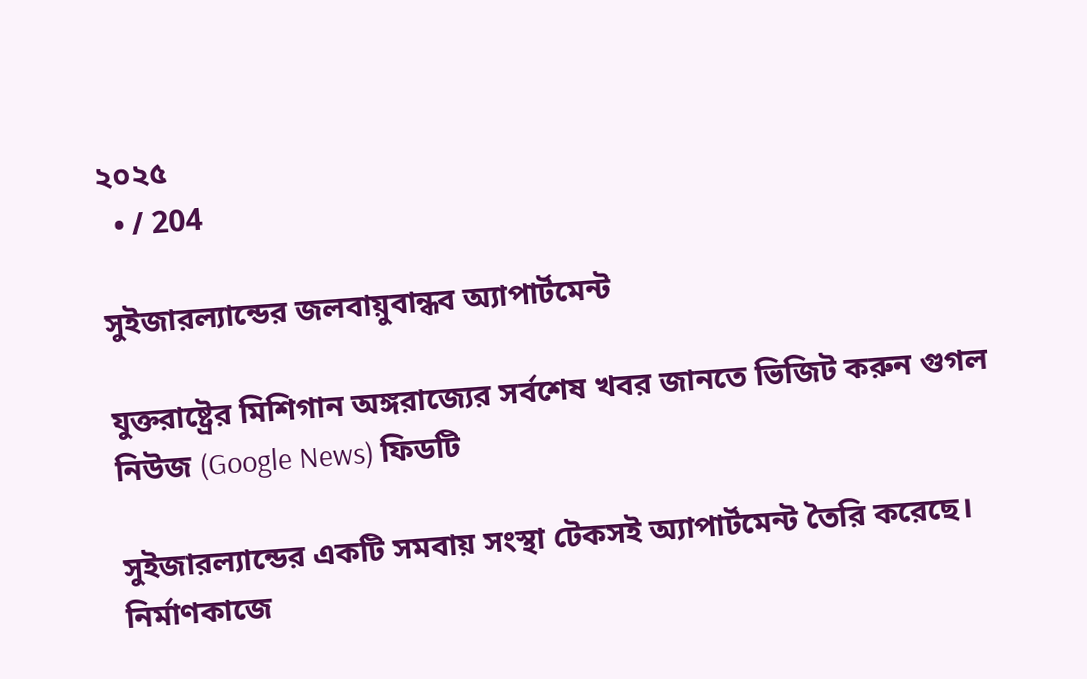২০২৫
  • / 204

সুইজারল্যান্ডের জলবায়ুবান্ধব অ্যাপার্টমেন্ট

যুক্তরাষ্ট্রের মিশিগান অঙ্গরাজ্যের সর্বশেষ খবর জানতে ভিজিট করুন গুগল নিউজ (Google News) ফিডটি

সুইজারল্যান্ডের একটি সমবায় সংস্থা টেকসই অ্যাপার্টমেন্ট তৈরি করেছে। নির্মাণকাজে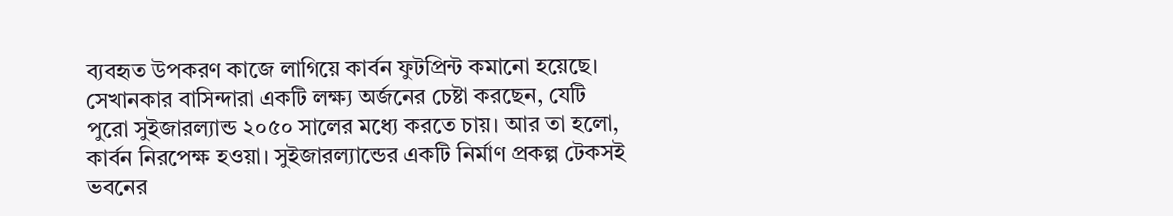ব্যবহৃত উপকরণ কাজে লাগিয়ে কার্বন ফুটপ্রিন্ট কমানো হয়েছে। সেখানকার বাসিন্দারা একটি লক্ষ্য অর্জনের চেষ্টা করছেন, যেটি পুরো সুইজারল্যান্ড ২০৫০ সালের মধ্যে করতে চায়। আর তা হলো, কার্বন নিরপেক্ষ হওয়া। সুইজারল্যান্ডের একটি নির্মাণ প্রকল্প টেকসই ভবনের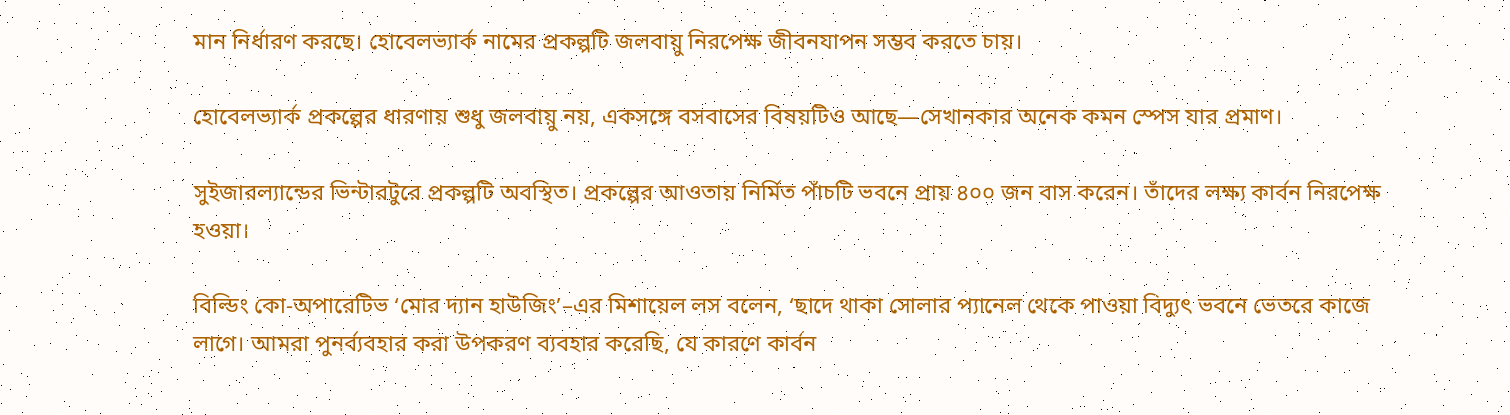মান নির্ধারণ করছে। হোবেলভ্যার্ক নামের প্রকল্পটি জলবায়ু নিরপেক্ষ জীবনযাপন সম্ভব করতে চায়।

হোবেলভ্যার্ক প্রকল্পের ধারণায় শুধু জলবায়ু নয়, একসঙ্গে বসবাসের বিষয়টিও আছে—সেখানকার অনেক কমন স্পেস যার প্রমাণ।

সুইজারল্যান্ডের ভিন্টারটুরে প্রকল্পটি অবস্থিত। প্রকল্পের আওতায় নির্মিত পাঁচটি ভবনে প্রায় ৪০০ জন বাস করেন। তাঁদের লক্ষ্য কার্বন নিরপেক্ষ হওয়া।

বিল্ডিং কো-অপারেটিভ ‘মোর দ্যান হাউজিং’–এর মিশায়েল লস বলেন, ‘ছাদে থাকা সোলার প্যানেল থেকে পাওয়া বিদ্যুৎ ভবনে ভেতরে কাজে লাগে। আমরা পুনর্ব্যবহার করা উপকরণ ব্যবহার করেছি, যে কারণে কার্বন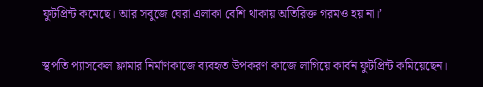ফুটপ্রিন্ট কমেছে। আর সবুজে ঘেরা এলাকা বেশি থাকায় অতিরিক্ত গরমও হয় না।’

স্থপতি প্যাসকেল ফ্লামার নির্মাণকাজে ব্যবহৃত উপকরণ কাজে লাগিয়ে কার্বন ফুটপ্রিন্ট কমিয়েছেন।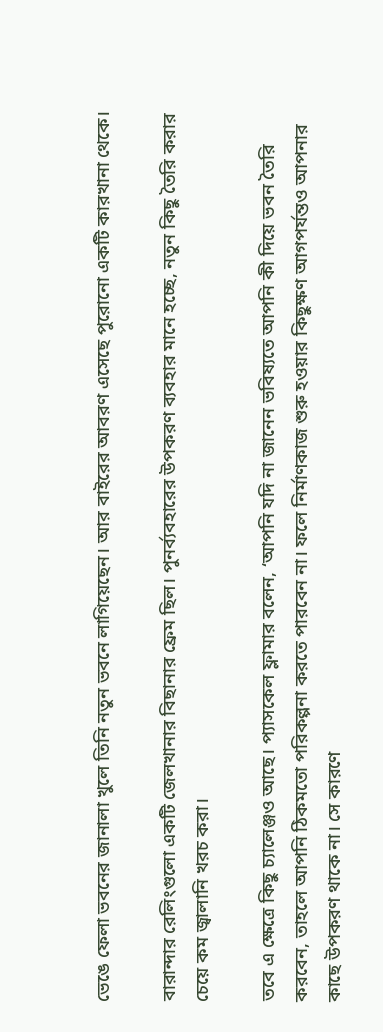ভেঙে ফেলা ভবনের জানালা খুলে তিনি নতুন ভবনে লাগিয়েছেন। আর বাইরের আবরণ এসেছে পুরোনো একটি কারখানা থেকে।

বারান্দার রেলিংগুলো একটি জেলখানার বিছানার ফ্রেম ছিল। পুনর্ব্যবহারের উপকরণ ব্যবহার মানে হচ্ছে, নতুন কিছু তৈরি করার চেয়ে কম জ্বালানি খরচ করা।

তবে এ ক্ষেত্রে কিছু চ্যালেঞ্জও আছে। প্যাসকেল ফ্লামার বলেন, ‘আপনি যদি না জানেন ভবিষ্যতে আপনি কী দিয়ে ভবন তৈরি করবেন, তাহলে আপনি ঠিকমতো পরিকল্পনা করতে পারবেন না। ফলে নির্মাণকাজ শুরু হওয়ার কিছুক্ষণ আগপর্যন্তও আপনার কাছে উপকরণ থাকে না। সে কারণে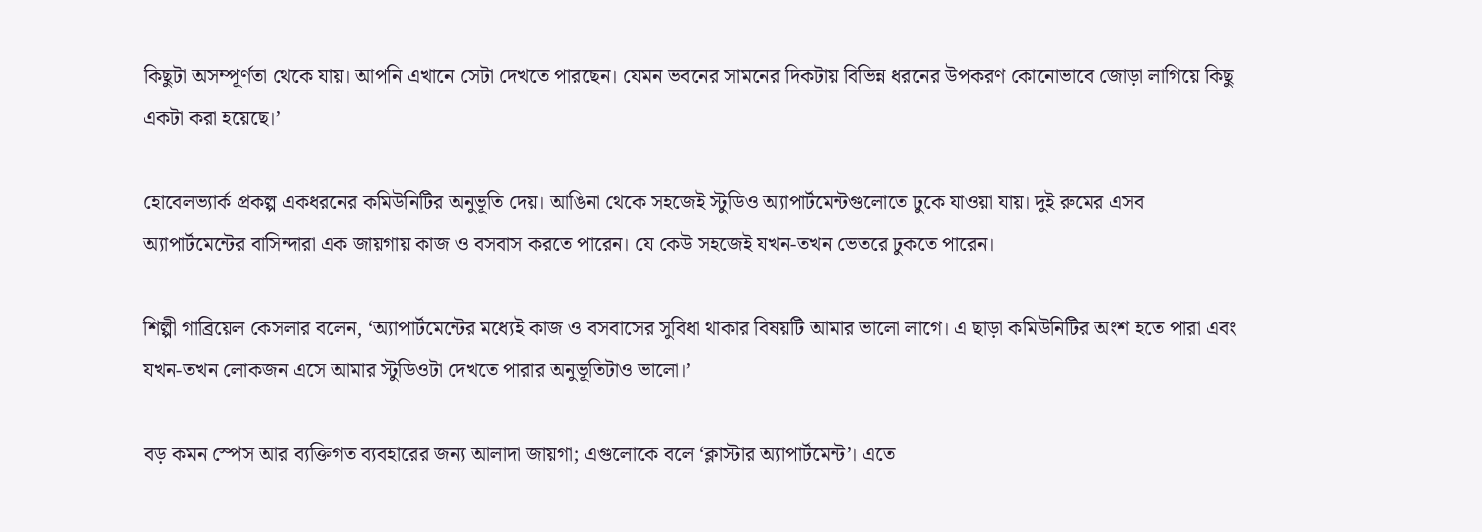কিছুটা অসম্পূর্ণতা থেকে যায়। আপনি এখানে সেটা দেখতে পারছেন। যেমন ভবনের সামনের দিকটায় বিভিন্ন ধরনের উপকরণ কোনোভাবে জোড়া লাগিয়ে কিছু একটা করা হয়েছে।’

হোবেলভ্যার্ক প্রকল্প একধরনের কমিউনিটির অনুভূতি দেয়। আঙিনা থেকে সহজেই স্টুডিও অ্যাপার্টমেন্টগুলোতে ঢুকে যাওয়া যায়। দুই রুমের এসব অ্যাপার্টমেন্টের বাসিন্দারা এক জায়গায় কাজ ও বসবাস করতে পারেন। যে কেউ সহজেই যখন-তখন ভেতরে ঢুকতে পারেন।

শিল্পী গাব্রিয়েল কেসলার বলেন, ‘অ্যাপার্টমেন্টের মধ্যেই কাজ ও বসবাসের সুবিধা থাকার বিষয়টি আমার ভালো লাগে। এ ছাড়া কমিউনিটির অংশ হতে পারা এবং যখন-তখন লোকজন এসে আমার স্টুডিওটা দেখতে পারার অনুভূতিটাও ভালো।’

বড় কমন স্পেস আর ব্যক্তিগত ব্যবহারের জন্য আলাদা জায়গা; এগুলোকে বলে ‘ক্লাস্টার অ্যাপার্টমেন্ট’। এতে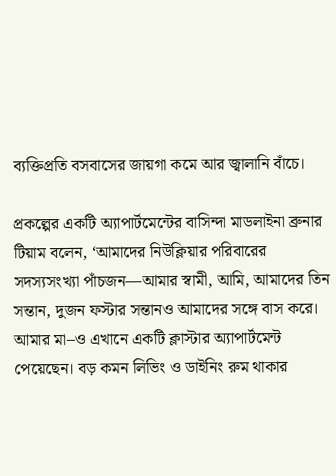ব্যক্তিপ্রতি বসবাসের জায়গা কমে আর জ্বালানি বাঁচে।

প্রকল্পের একটি অ্যাপার্টমেন্টের বাসিন্দা মাডলাইনা ব্রুনার টিয়াম বলেন, ‘আমাদের নিউক্লিয়ার পরিবারের সদস্যসংখ্যা পাঁচজন—আমার স্বামী, আমি, আমাদের তিন সন্তান, দুজন ফস্টার সন্তানও আমাদের সঙ্গে বাস করে। আমার মা–ও এখানে একটি ক্লাস্টার অ্যাপার্টমেন্ট পেয়েছেন। বড় কমন লিভিং ও ডাইনিং রুম থাকার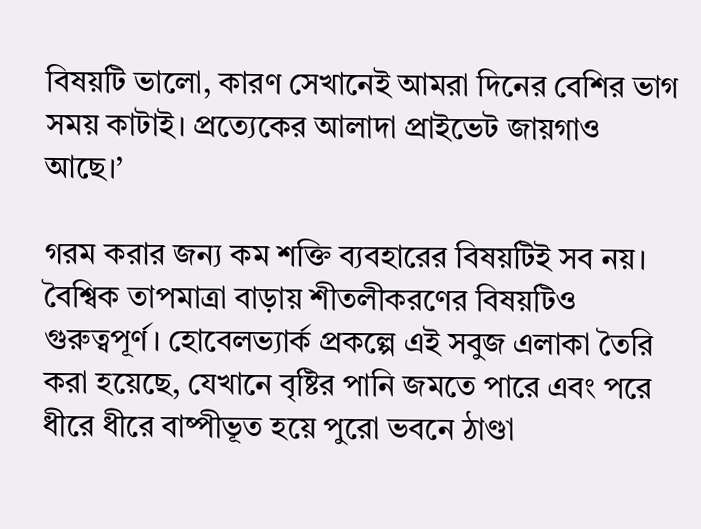বিষয়টি ভালো, কারণ সেখানেই আমরা দিনের বেশির ভাগ সময় কাটাই। প্রত্যেকের আলাদা প্রাইভেট জায়গাও আছে।’

গরম করার জন্য কম শক্তি ব্যবহারের বিষয়টিই সব নয়। বৈশ্বিক তাপমাত্রা বাড়ায় শীতলীকরণের বিষয়টিও গুরুত্বপূর্ণ। হোবেলভ্যার্ক প্রকল্পে এই সবুজ এলাকা তৈরি করা হয়েছে, যেখানে বৃষ্টির পানি জমতে পারে এবং পরে ধীরে ধীরে বাষ্পীভূত হয়ে পুরো ভবনে ঠাণ্ডা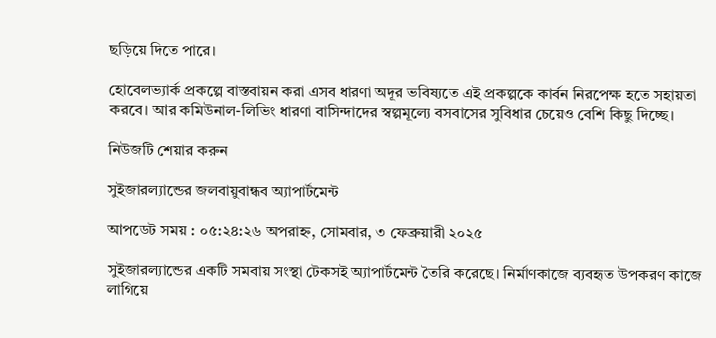ছড়িয়ে দিতে পারে।

হোবেলভ্যার্ক প্রকল্পে বাস্তবায়ন করা এসব ধারণা অদূর ভবিষ্যতে এই প্রকল্পকে কার্বন নিরপেক্ষ হতে সহায়তা করবে। আর কমিউনাল-লিভিং ধারণা বাসিন্দাদের স্বল্পমূল্যে বসবাসের সুবিধার চেয়েও বেশি কিছু দিচ্ছে।

নিউজটি শেয়ার করুন

সুইজারল্যান্ডের জলবায়ুবান্ধব অ্যাপার্টমেন্ট

আপডেট সময় : ০৫:২৪:২৬ অপরাহ্ন, সোমবার, ৩ ফেব্রুয়ারী ২০২৫

সুইজারল্যান্ডের একটি সমবায় সংস্থা টেকসই অ্যাপার্টমেন্ট তৈরি করেছে। নির্মাণকাজে ব্যবহৃত উপকরণ কাজে লাগিয়ে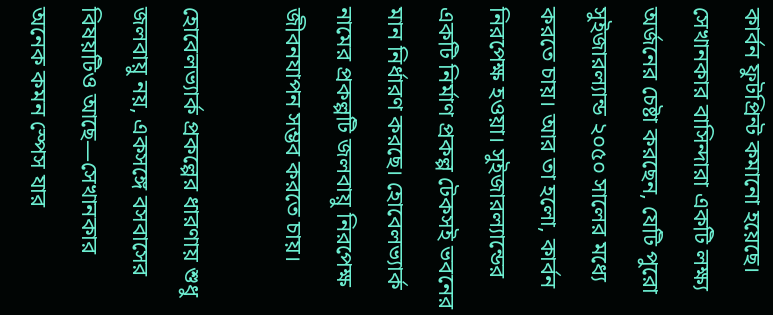কার্বন ফুটপ্রিন্ট কমানো হয়েছে। সেখানকার বাসিন্দারা একটি লক্ষ্য অর্জনের চেষ্টা করছেন, যেটি পুরো সুইজারল্যান্ড ২০৫০ সালের মধ্যে করতে চায়। আর তা হলো, কার্বন নিরপেক্ষ হওয়া। সুইজারল্যান্ডের একটি নির্মাণ প্রকল্প টেকসই ভবনের মান নির্ধারণ করছে। হোবেলভ্যার্ক নামের প্রকল্পটি জলবায়ু নিরপেক্ষ জীবনযাপন সম্ভব করতে চায়।

হোবেলভ্যার্ক প্রকল্পের ধারণায় শুধু জলবায়ু নয়, একসঙ্গে বসবাসের বিষয়টিও আছে—সেখানকার অনেক কমন স্পেস যার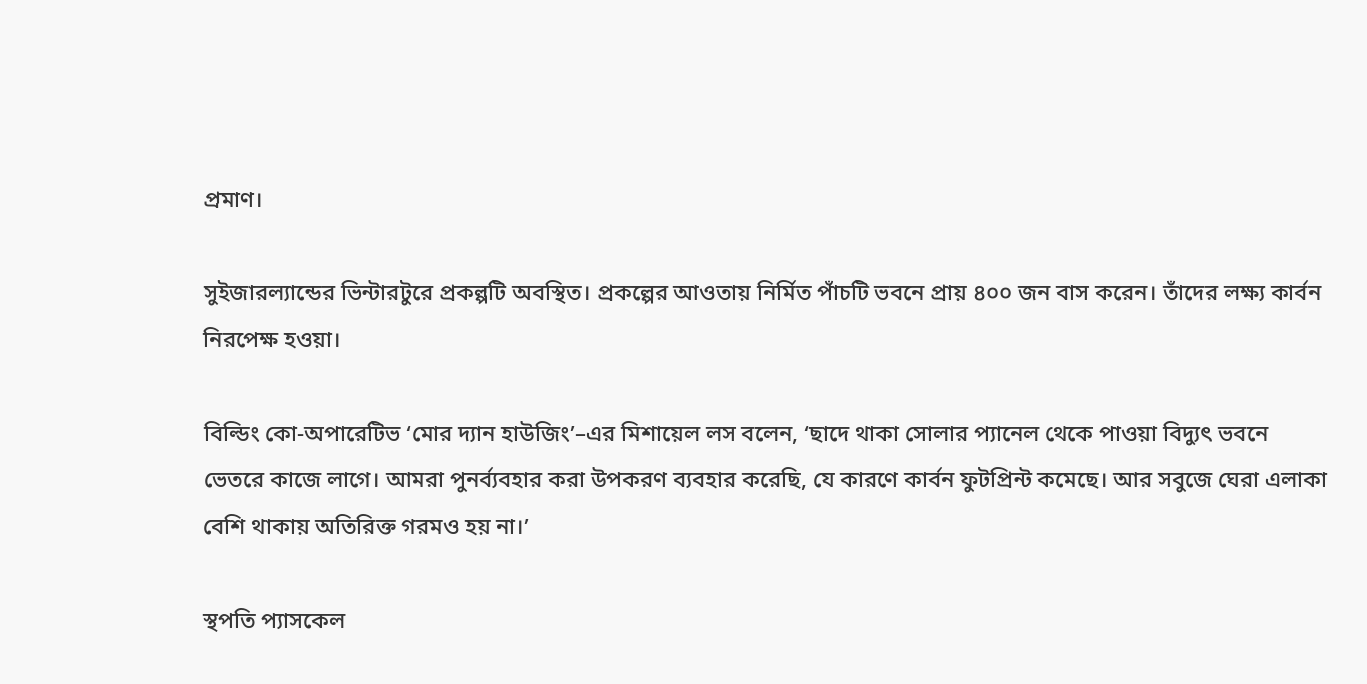প্রমাণ।

সুইজারল্যান্ডের ভিন্টারটুরে প্রকল্পটি অবস্থিত। প্রকল্পের আওতায় নির্মিত পাঁচটি ভবনে প্রায় ৪০০ জন বাস করেন। তাঁদের লক্ষ্য কার্বন নিরপেক্ষ হওয়া।

বিল্ডিং কো-অপারেটিভ ‘মোর দ্যান হাউজিং’–এর মিশায়েল লস বলেন, ‘ছাদে থাকা সোলার প্যানেল থেকে পাওয়া বিদ্যুৎ ভবনে ভেতরে কাজে লাগে। আমরা পুনর্ব্যবহার করা উপকরণ ব্যবহার করেছি, যে কারণে কার্বন ফুটপ্রিন্ট কমেছে। আর সবুজে ঘেরা এলাকা বেশি থাকায় অতিরিক্ত গরমও হয় না।’

স্থপতি প্যাসকেল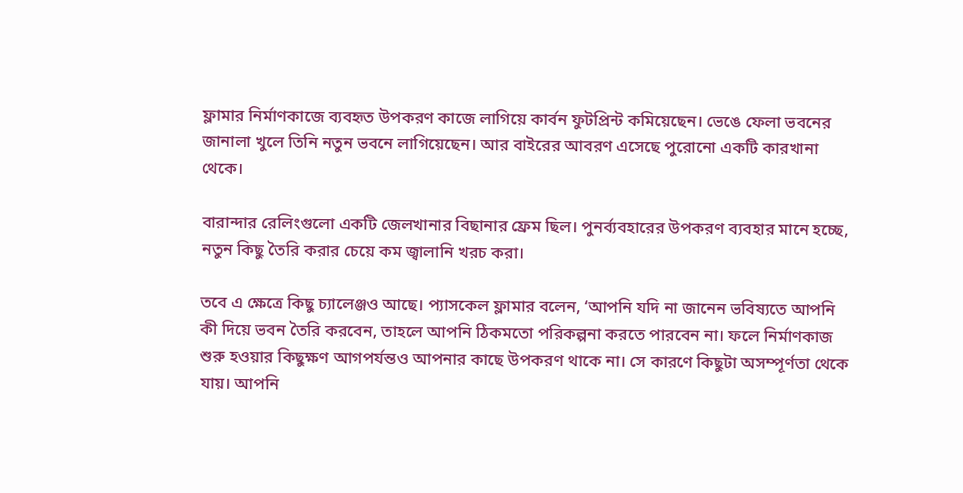ফ্লামার নির্মাণকাজে ব্যবহৃত উপকরণ কাজে লাগিয়ে কার্বন ফুটপ্রিন্ট কমিয়েছেন। ভেঙে ফেলা ভবনের জানালা খুলে তিনি নতুন ভবনে লাগিয়েছেন। আর বাইরের আবরণ এসেছে পুরোনো একটি কারখানা থেকে।

বারান্দার রেলিংগুলো একটি জেলখানার বিছানার ফ্রেম ছিল। পুনর্ব্যবহারের উপকরণ ব্যবহার মানে হচ্ছে, নতুন কিছু তৈরি করার চেয়ে কম জ্বালানি খরচ করা।

তবে এ ক্ষেত্রে কিছু চ্যালেঞ্জও আছে। প্যাসকেল ফ্লামার বলেন, ‘আপনি যদি না জানেন ভবিষ্যতে আপনি কী দিয়ে ভবন তৈরি করবেন, তাহলে আপনি ঠিকমতো পরিকল্পনা করতে পারবেন না। ফলে নির্মাণকাজ শুরু হওয়ার কিছুক্ষণ আগপর্যন্তও আপনার কাছে উপকরণ থাকে না। সে কারণে কিছুটা অসম্পূর্ণতা থেকে যায়। আপনি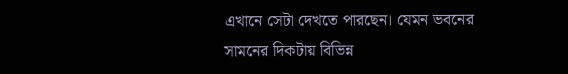এখানে সেটা দেখতে পারছেন। যেমন ভবনের সামনের দিকটায় বিভিন্ন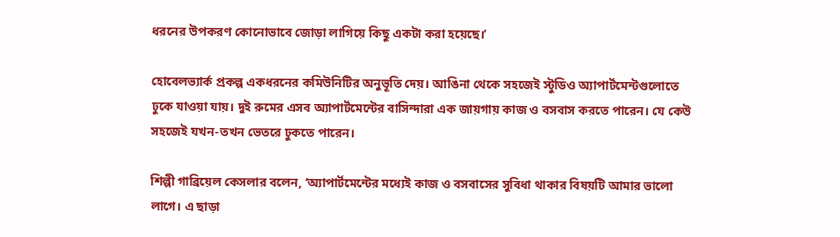ধরনের উপকরণ কোনোভাবে জোড়া লাগিয়ে কিছু একটা করা হয়েছে।’

হোবেলভ্যার্ক প্রকল্প একধরনের কমিউনিটির অনুভূতি দেয়। আঙিনা থেকে সহজেই স্টুডিও অ্যাপার্টমেন্টগুলোতে ঢুকে যাওয়া যায়। দুই রুমের এসব অ্যাপার্টমেন্টের বাসিন্দারা এক জায়গায় কাজ ও বসবাস করতে পারেন। যে কেউ সহজেই যখন-তখন ভেতরে ঢুকতে পারেন।

শিল্পী গাব্রিয়েল কেসলার বলেন, ‘অ্যাপার্টমেন্টের মধ্যেই কাজ ও বসবাসের সুবিধা থাকার বিষয়টি আমার ভালো লাগে। এ ছাড়া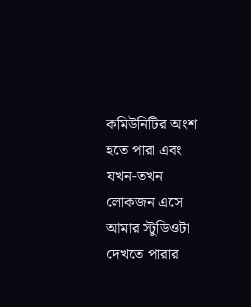কমিউনিটির অংশ হতে পারা এবং যখন-তখন লোকজন এসে আমার স্টুডিওটা দেখতে পারার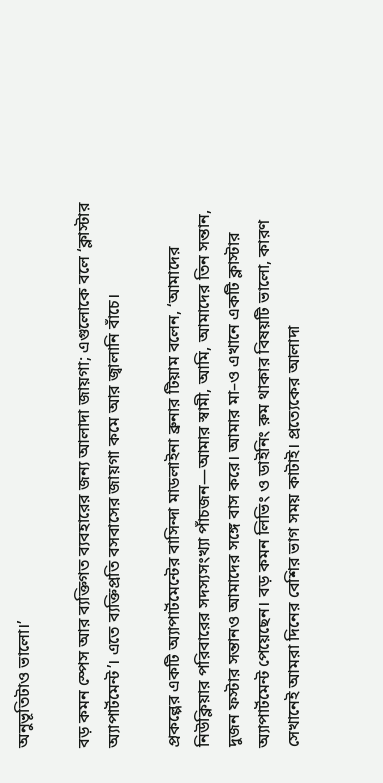অনুভূতিটাও ভালো।’

বড় কমন স্পেস আর ব্যক্তিগত ব্যবহারের জন্য আলাদা জায়গা; এগুলোকে বলে ‘ক্লাস্টার অ্যাপার্টমেন্ট’। এতে ব্যক্তিপ্রতি বসবাসের জায়গা কমে আর জ্বালানি বাঁচে।

প্রকল্পের একটি অ্যাপার্টমেন্টের বাসিন্দা মাডলাইনা ব্রুনার টিয়াম বলেন, ‘আমাদের নিউক্লিয়ার পরিবারের সদস্যসংখ্যা পাঁচজন—আমার স্বামী, আমি, আমাদের তিন সন্তান, দুজন ফস্টার সন্তানও আমাদের সঙ্গে বাস করে। আমার মা–ও এখানে একটি ক্লাস্টার অ্যাপার্টমেন্ট পেয়েছেন। বড় কমন লিভিং ও ডাইনিং রুম থাকার বিষয়টি ভালো, কারণ সেখানেই আমরা দিনের বেশির ভাগ সময় কাটাই। প্রত্যেকের আলাদা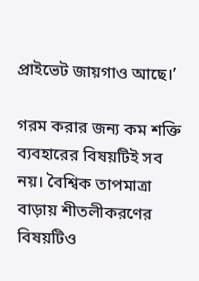প্রাইভেট জায়গাও আছে।’

গরম করার জন্য কম শক্তি ব্যবহারের বিষয়টিই সব নয়। বৈশ্বিক তাপমাত্রা বাড়ায় শীতলীকরণের বিষয়টিও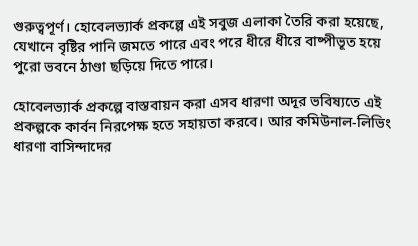গুরুত্বপূর্ণ। হোবেলভ্যার্ক প্রকল্পে এই সবুজ এলাকা তৈরি করা হয়েছে, যেখানে বৃষ্টির পানি জমতে পারে এবং পরে ধীরে ধীরে বাষ্পীভূত হয়ে পুরো ভবনে ঠাণ্ডা ছড়িয়ে দিতে পারে।

হোবেলভ্যার্ক প্রকল্পে বাস্তবায়ন করা এসব ধারণা অদূর ভবিষ্যতে এই প্রকল্পকে কার্বন নিরপেক্ষ হতে সহায়তা করবে। আর কমিউনাল-লিভিং ধারণা বাসিন্দাদের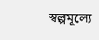স্বল্পমূল্যে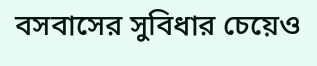বসবাসের সুবিধার চেয়েও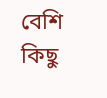বেশি কিছু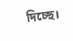দিচ্ছে।